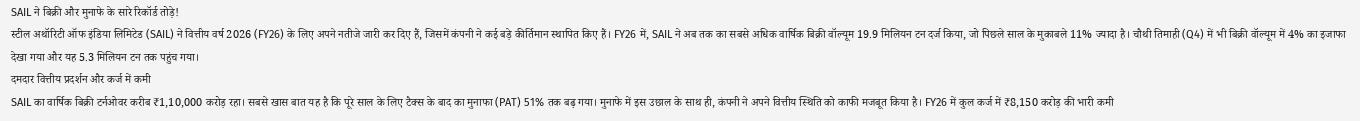SAIL ने बिक्री और मुनाफे के सारे रिकॉर्ड तोड़े!
स्टील अथॉरिटी ऑफ इंडिया लिमिटेड (SAIL) ने वित्तीय वर्ष 2026 (FY26) के लिए अपने नतीजे जारी कर दिए हैं, जिसमें कंपनी ने कई बड़े कीर्तिमान स्थापित किए हैं। FY26 में, SAIL ने अब तक का सबसे अधिक वार्षिक बिक्री वॉल्यूम 19.9 मिलियन टन दर्ज किया, जो पिछले साल के मुकाबले 11% ज्यादा है। चौथी तिमाही (Q4) में भी बिक्री वॉल्यूम में 4% का इजाफा देखा गया और यह 5.3 मिलियन टन तक पहुंच गया।
दमदार वित्तीय प्रदर्शन और कर्ज में कमी
SAIL का वार्षिक बिक्री टर्नओवर करीब ₹1,10,000 करोड़ रहा। सबसे खास बात यह है कि पूरे साल के लिए टैक्स के बाद का मुनाफा (PAT) 51% तक बढ़ गया। मुनाफे में इस उछाल के साथ ही, कंपनी ने अपने वित्तीय स्थिति को काफी मजबूत किया है। FY26 में कुल कर्ज में ₹8,150 करोड़ की भारी कमी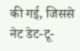की गई, जिससे नेट डेट-टू-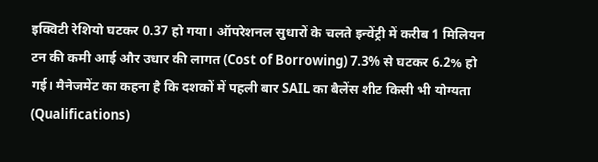इक्विटी रेशियो घटकर 0.37 हो गया। ऑपरेशनल सुधारों के चलते इन्वेंट्री में करीब 1 मिलियन टन की कमी आई और उधार की लागत (Cost of Borrowing) 7.3% से घटकर 6.2% हो गई। मैनेजमेंट का कहना है कि दशकों में पहली बार SAIL का बैलेंस शीट किसी भी योग्यता (Qualifications)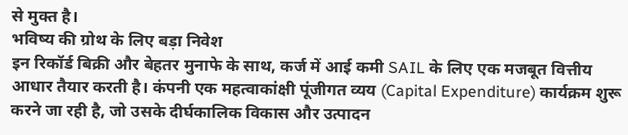से मुक्त है।
भविष्य की ग्रोथ के लिए बड़ा निवेश
इन रिकॉर्ड बिक्री और बेहतर मुनाफे के साथ, कर्ज में आई कमी SAIL के लिए एक मजबूत वित्तीय आधार तैयार करती है। कंपनी एक महत्वाकांक्षी पूंजीगत व्यय (Capital Expenditure) कार्यक्रम शुरू करने जा रही है, जो उसके दीर्घकालिक विकास और उत्पादन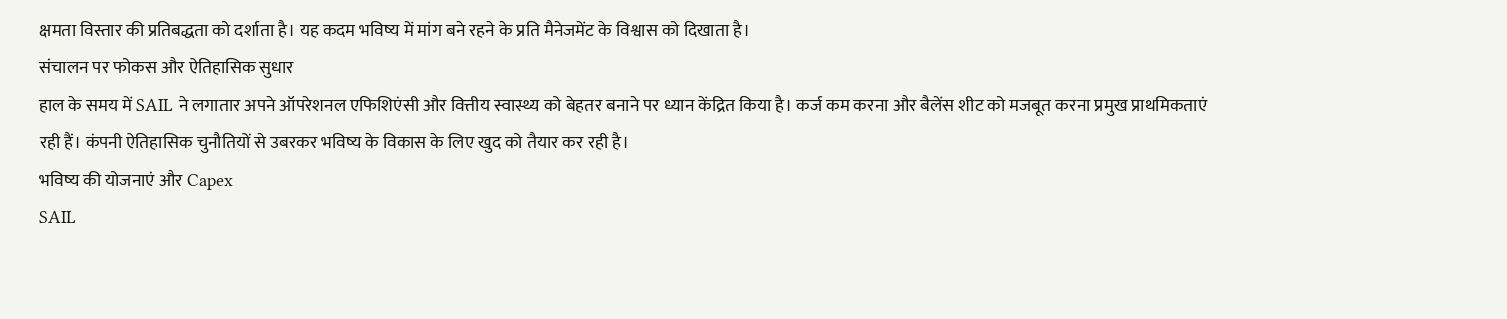क्षमता विस्तार की प्रतिबद्धता को दर्शाता है। यह कदम भविष्य में मांग बने रहने के प्रति मैनेजमेंट के विश्वास को दिखाता है।
संचालन पर फोकस और ऐतिहासिक सुधार
हाल के समय में SAIL ने लगातार अपने ऑपरेशनल एफिशिएंसी और वित्तीय स्वास्थ्य को बेहतर बनाने पर ध्यान केंद्रित किया है। कर्ज कम करना और बैलेंस शीट को मजबूत करना प्रमुख प्राथमिकताएं रही हैं। कंपनी ऐतिहासिक चुनौतियों से उबरकर भविष्य के विकास के लिए खुद को तैयार कर रही है।
भविष्य की योजनाएं और Capex
SAIL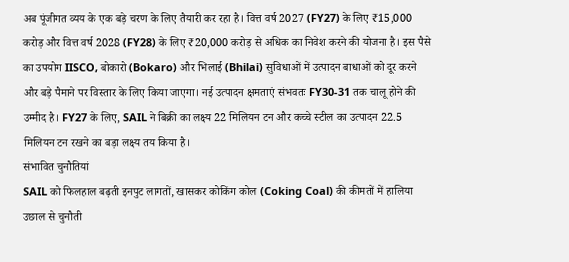अब पूंजीगत व्यय के एक बड़े चरण के लिए तैयारी कर रहा है। वित्त वर्ष 2027 (FY27) के लिए ₹15,000 करोड़ और वित्त वर्ष 2028 (FY28) के लिए ₹20,000 करोड़ से अधिक का निवेश करने की योजना है। इस पैसे का उपयोग IISCO, बोकारो (Bokaro) और भिलाई (Bhilai) सुविधाओं में उत्पादन बाधाओं को दूर करने और बड़े पैमाने पर विस्तार के लिए किया जाएगा। नई उत्पादन क्षमताएं संभवतः FY30-31 तक चालू होने की उम्मीद है। FY27 के लिए, SAIL ने बिक्री का लक्ष्य 22 मिलियन टन और कच्चे स्टील का उत्पादन 22.5 मिलियन टन रखने का बड़ा लक्ष्य तय किया है।
संभावित चुनौतियां
SAIL को फिलहाल बढ़ती इनपुट लागतों, खासकर कोकिंग कोल (Coking Coal) की कीमतों में हालिया उछाल से चुनौती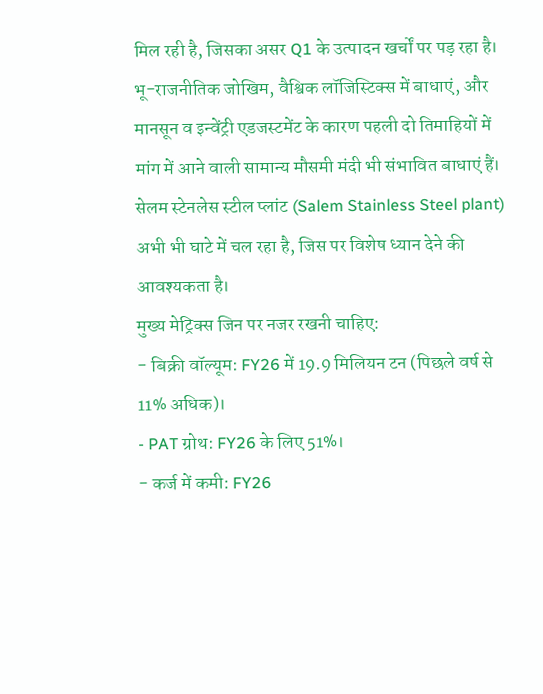मिल रही है, जिसका असर Q1 के उत्पादन खर्चों पर पड़ रहा है। भू-राजनीतिक जोखिम, वैश्विक लॉजिस्टिक्स में बाधाएं, और मानसून व इन्वेंट्री एडजस्टमेंट के कारण पहली दो तिमाहियों में मांग में आने वाली सामान्य मौसमी मंदी भी संभावित बाधाएं हैं। सेलम स्टेनलेस स्टील प्लांट (Salem Stainless Steel plant) अभी भी घाटे में चल रहा है, जिस पर विशेष ध्यान देने की आवश्यकता है।
मुख्य मेट्रिक्स जिन पर नजर रखनी चाहिए:
- बिक्री वॉल्यूम: FY26 में 19.9 मिलियन टन (पिछले वर्ष से 11% अधिक)।
- PAT ग्रोथ: FY26 के लिए 51%।
- कर्ज में कमी: FY26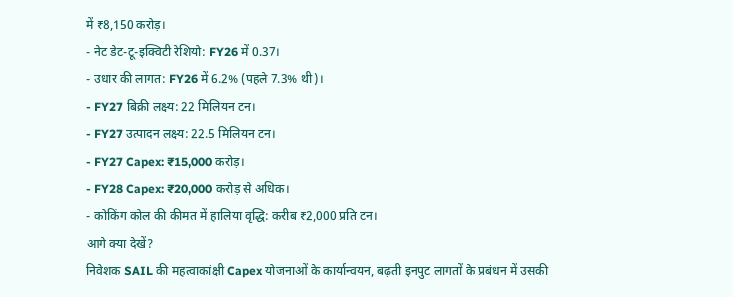में ₹8,150 करोड़।
- नेट डेट-टू-इक्विटी रेशियो: FY26 में 0.37।
- उधार की लागत: FY26 में 6.2% (पहले 7.3% थी)।
- FY27 बिक्री लक्ष्य: 22 मिलियन टन।
- FY27 उत्पादन लक्ष्य: 22.5 मिलियन टन।
- FY27 Capex: ₹15,000 करोड़।
- FY28 Capex: ₹20,000 करोड़ से अधिक।
- कोकिंग कोल की कीमत में हालिया वृद्धि: करीब ₹2,000 प्रति टन।
आगे क्या देखें?
निवेशक SAIL की महत्वाकांक्षी Capex योजनाओं के कार्यान्वयन, बढ़ती इनपुट लागतों के प्रबंधन में उसकी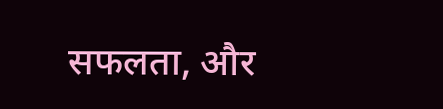सफलता, और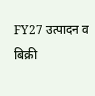FY27 उत्पादन व बिक्री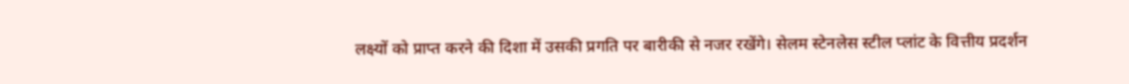लक्ष्यों को प्राप्त करने की दिशा में उसकी प्रगति पर बारीकी से नजर रखेंगे। सेलम स्टेनलेस स्टील प्लांट के वित्तीय प्रदर्शन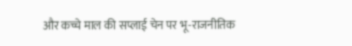और कच्चे माल की सप्लाई चेन पर भू-राजनीतिक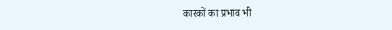कारकों का प्रभाव भी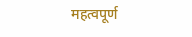महत्वपूर्ण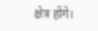क्षेत्र होंगे।